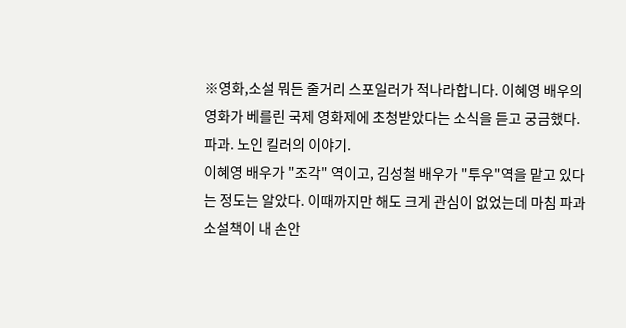※영화,소설 뭐든 줄거리 스포일러가 적나라합니다. 이혜영 배우의 영화가 베를린 국제 영화제에 초청받았다는 소식을 듣고 궁금했다.
파과. 노인 킬러의 이야기.
이혜영 배우가 "조각" 역이고, 김성철 배우가 "투우"역을 맡고 있다는 정도는 알았다. 이때까지만 해도 크게 관심이 없었는데 마침 파과 소설책이 내 손안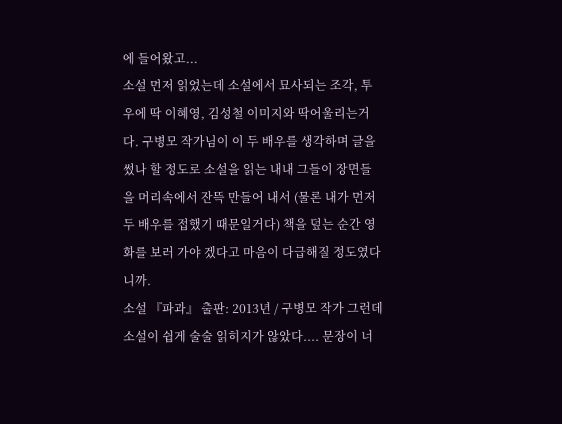에 들어왔고...
소설 먼저 읽었는데 소설에서 묘사되는 조각, 투우에 딱 이혜영, 김성철 이미지와 딱어울리는거다. 구병모 작가님이 이 두 배우를 생각하며 글을 썼나 할 정도로 소설을 읽는 내내 그들이 장면들을 머리속에서 잔뜩 만들어 내서 (물론 내가 먼저 두 배우를 접했기 때문일거다) 책을 덮는 순간 영화를 보러 가야 겠다고 마음이 다급해질 정도였다니까.
소설 『파과』 출판: 2013년 / 구병모 작가 그런데 소설이 쉽게 술술 읽히지가 않았다.... 문장이 너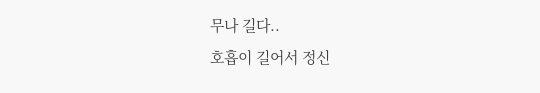무나 길다..
호흡이 길어서 정신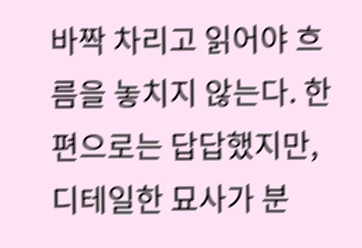바짝 차리고 읽어야 흐름을 놓치지 않는다. 한편으로는 답답했지만, 디테일한 묘사가 분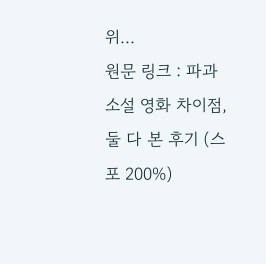위...
원문 링크 : 파과 소설 영화 차이점, 둘 다 본 후기 (스포 200%)